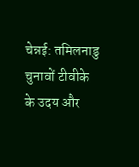चेन्नई: तमिलनाडु चुनावों टीवीके के उदय और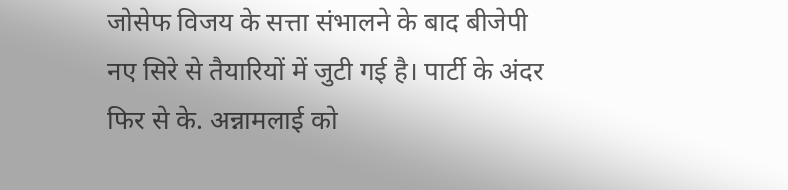जोसेफ विजय के सत्ता संभालने के बाद बीजेपी नए सिरे से तैयारियों में जुटी गई है। पार्टी के अंदर फिर से के. अन्नामलाई को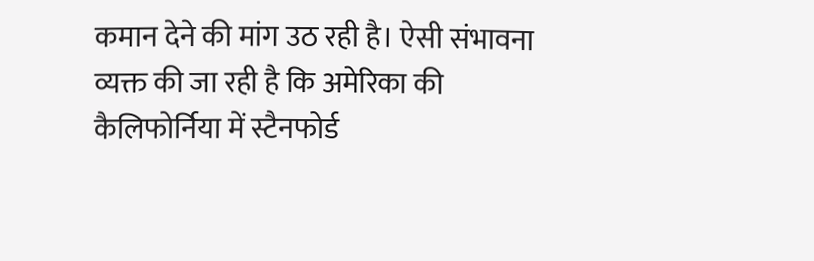कमान देने की मांग उठ रही है। ऐसी संभावना व्यक्त की जा रही है कि अमेरिका की कैलिफोर्निया में स्टैनफोर्ड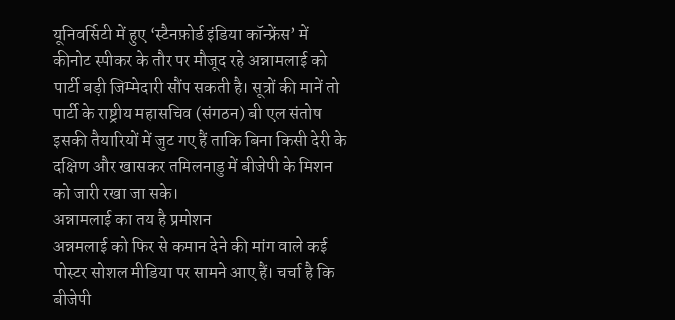यूनिवर्सिटी में हुए ‘स्टैनफ़ोर्ड इंडिया कॉन्फ्रेंस’ में कीनोट स्पीकर के तौर पर मौजूद रहे अन्नामलाई को पार्टी बड़ी जिम्मेदारी सौंप सकती है। सूत्रों की मानें तो पार्टी के राष्ट्रीय महासचिव (संगठन) बी एल संतोष इसकी तैयारियों में जुट गए हैं ताकि बिना किसी देरी के दक्षिण और खासकर तमिलनाडु में बीजेपी के मिशन को जारी रखा जा सके।
अन्नामलाई का तय है प्रमोशन
अन्नमलाई को फिर से कमान देने की मांग वाले कई पोस्टर सोशल मीडिया पर सामने आए हैं। चर्चा है कि बीजेपी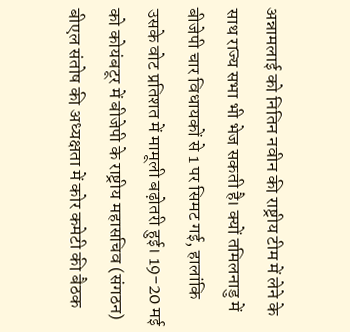अन्नामलाई को नितिन नवीन की राष्ट्रीय टीम में लेने के साथ राज्य सभा भी भेज सकती है। क्यों तमिलनाडु में बीजेपी चार विधायकों से 1 पर सिमट गई, हालांकि उसके वोट प्रतिशत में मामूली बढ़ोतरी हुई। 19-20 मई को कोयंबटूर में बीजेपी के राष्ट्रीय महासचिव (संगठन) बीएल संतोष की अध्यक्षता में कोर कमेटी की बैठक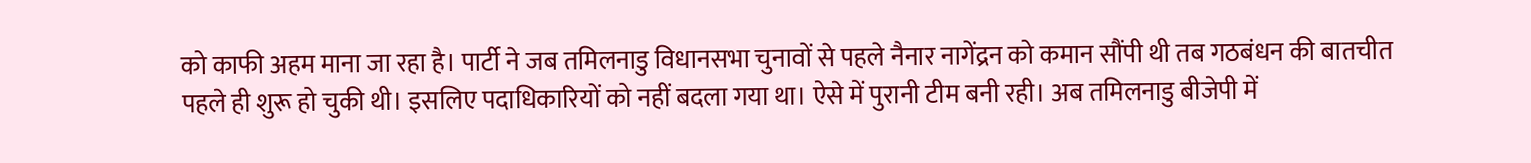को काफी अहम माना जा रहा है। पार्टी ने जब तमिलनाडु विधानसभा चुनावों से पहले नैनार नागेंद्रन को कमान सौंपी थी तब गठबंधन की बातचीत पहले ही शुरू हो चुकी थी। इसलिए पदाधिकारियों को नहीं बदला गया था। ऐसे में पुरानी टीम बनी रही। अब तमिलनाडु बीजेपी में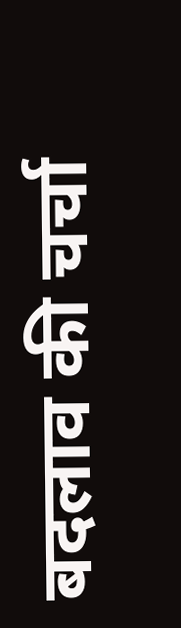बदलाव की चर्चा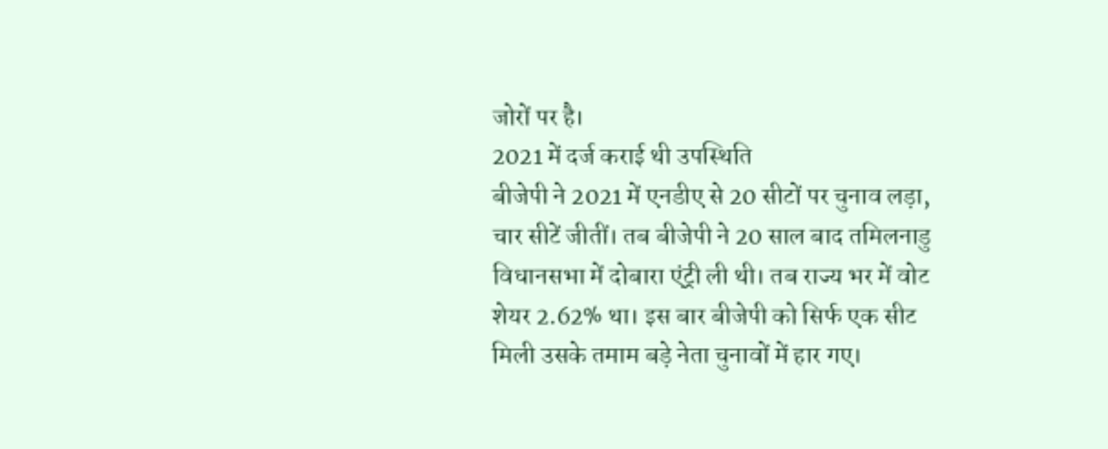जोरों पर है।
2021 में दर्ज कराई थी उपस्थिति
बीजेपी ने 2021 में एनडीए से 20 सीटों पर चुनाव लड़ा, चार सीटें जीतीं। तब बीजेपी ने 20 साल बाद तमिलनाडु विधानसभा में दोबारा एंट्री ली थी। तब राज्य भर में वोट शेयर 2.62% था। इस बार बीजेपी को सिर्फ एक सीट मिली उसके तमाम बड़े नेता चुनावों में हार गए।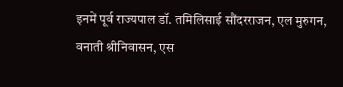इनमें पूर्व राज्यपाल डॉ. तमिलिसाई सौंदरराजन, एल मुरुगन, वनाती श्रीनिवासन, एस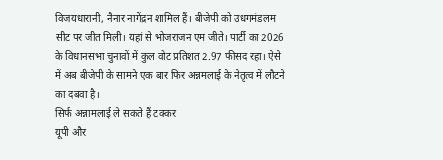विजयधारानी, नैनार नागेंद्रन शामिल हैं। बीजेपी को उधगमंडलम सीट पर जीत मिली। यहां से भोजराजन एम जीते। पार्टी का 2026 के विधानसभा चुनावों में कुल वोट प्रतिशत 2.97 फीसद रहा। ऐसे में अब बीजेपी के सामने एक बार फिर अन्नमलाई के नेतृत्व में लौटने का दबवा है।
सिर्फ अन्नामलाई ले सकते हैं टक्कर
यूपी और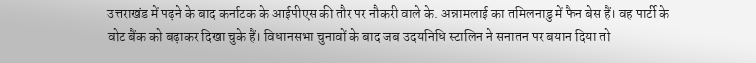उत्तराखंड में पढ़ने के बाद कर्नाटक के आईपीएस की तौर पर नौकरी वाले के. अन्नामलाई का तमिलनाडु में फैन बेस हैं। वह पार्टी के वोट बैंक को बढ़ाकर दिखा चुके हैं। विधानसभा चुनावों के बाद जब उदयनिधि स्टालिन ने सनातन पर बयान दिया तो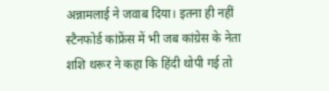अन्नामलाई ने जवाब दिया। इतना ही नहीं स्टैनफोर्ड कांफ्रेंस में भी जब कांग्रेस के नेता शशि थरूर ने कहा कि हिंदी थोपी गई तो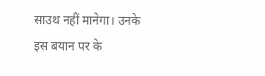साउथ नहीं मानेगा। उनके इस बयान पर के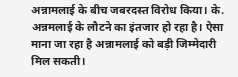अन्नामलाई के बीच जबरदस्त विरोध किया। के. अन्नमलाई के लौटने का इंतजार हो रहा है। ऐसा माना जा रहा है अन्नामलाई को बड़ी जिम्मेदारी मिल सकती।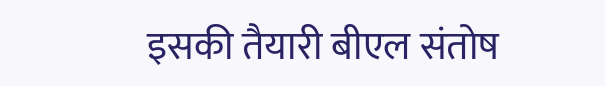इसकी तैयारी बीएल संतोष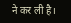ने कर ली है।